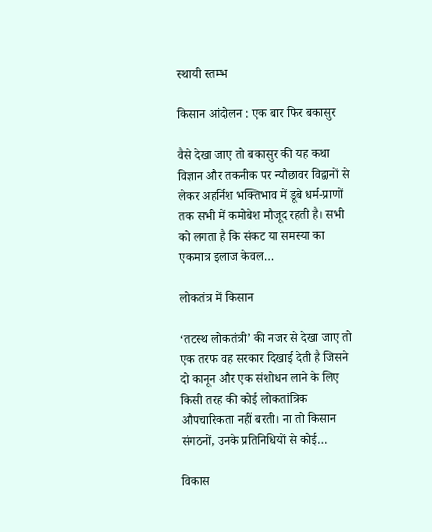स्थायी स्तम्भ

किसान आंदोलन : एक बार फिर बकासुर

वैसे देखा जाए तो बकासुर की यह कथा विज्ञान और तकनीक पर न्यौछावर विद्वानों से लेकर अहर्निश भक्तिभाव में डूबे धर्म-प्राणों तक सभी में कमोबेश मौजूद रहती है। सभी को लगता है कि संकट या समस्या का एकमात्र इलाज केवल…

लोकतंत्र में किसान

‘तटस्‍थ लोकतंत्री’ की नजर से देखा जाए तो एक तरफ वह सरकार दिखाई देती है जिसने दो कानून और एक संशोधन लाने के लिए किसी तरह की कोई लोकतांत्रिक औपचारिकता नहीं बरती। ना तो किसान संगठनों, उनके प्रतिनिधियों से कोई…

विकास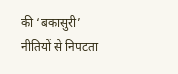की ‘बकासुरी’ नीतियों से निपटता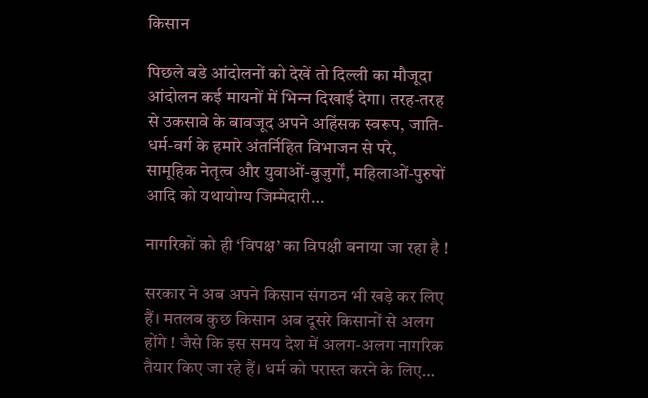किसान

पिछले बडे आंदोलनों को देखें तो दिल्‍ली का मौजूदा आंदोलन कई मायनों में भिन्‍न दिखाई देगा। तरह-तरह से उकसावे के बावजूद अपने अहिंसक स्‍वरूप, जाति-धर्म-वर्ग के हमारे अंतर्निहित विभाजन से परे, सामूहिक नेतृत्‍व और युवाओं-बुजुर्गों, महिलाओं-पुरुषों आदि को यथायोग्‍य जिम्‍मेदारी…

नागरिकों को ही ‘विपक्ष’ का विपक्षी बनाया जा रहा है !

सरकार ने अब अपने किसान संगठन भी खड़े कर लिए हैं। मतलब कुछ किसान अब दूसरे किसानों से अलग होंगे ! जैसे कि इस समय देश में अलग-अलग नागरिक तैयार किए जा रहे हैं। धर्म को परास्त करने के लिए…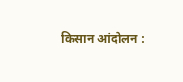किसान आंदोलन :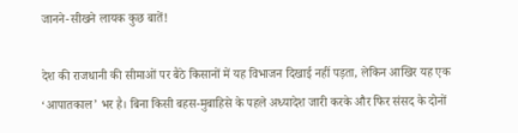जानने-सीखने लायक कुछ बातें!

देश की राजधानी की सीमाओं पर बैठे किसानों में यह विभाजन दिखाई नहीं पड़ता, लेकिन आखिर यह एक ‘आपातकाल’ भर है। बिना किसी बहस-मुबाहिसे के पहले अध्‍यादेश जारी करके और फिर संसद के दोनों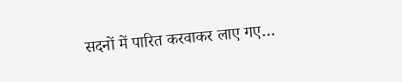सदनों में पारित करवाकर लाए गए…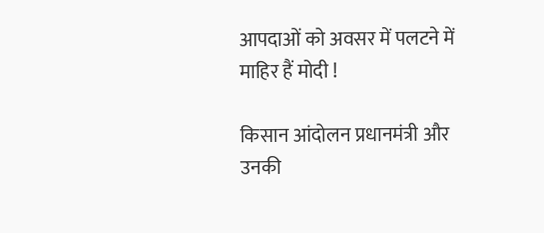आपदाओं को अवसर में पलटने में माहिर हैं मोदी !

किसान आंदोलन प्रधानमंत्री और उनकी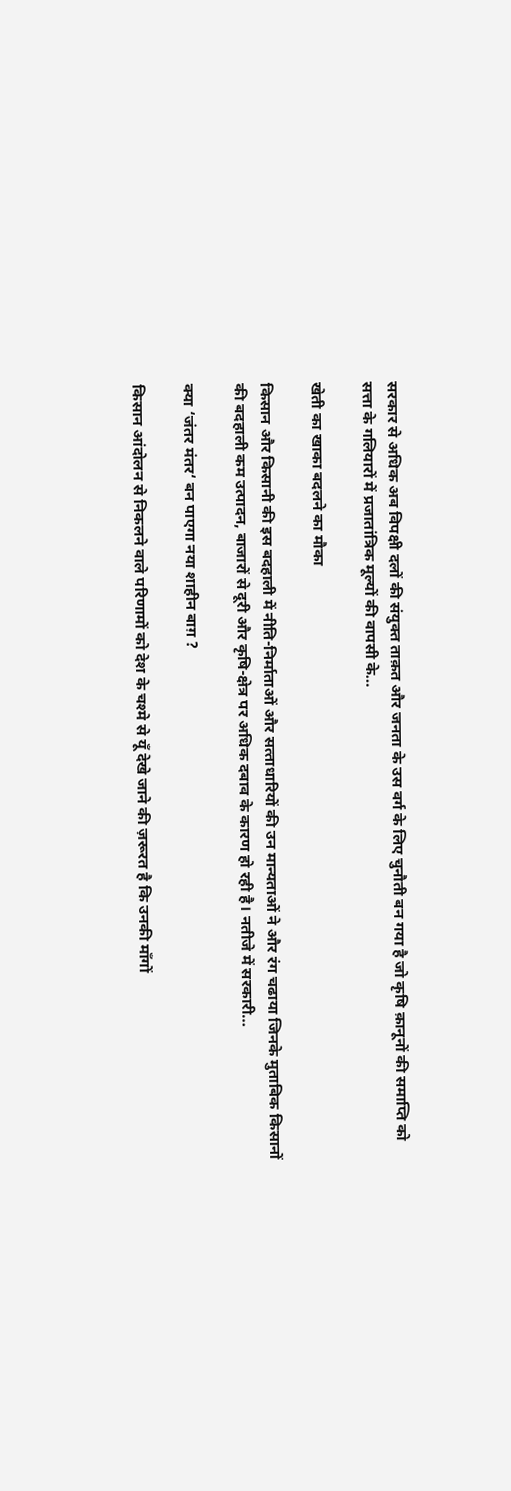सरकार से अधिक अब विपक्षी दलों की संयुक्त ताक़त और जनता के उस वर्ग के लिए चुनौती बन गया है जो कृषि क़ानूनों की समाप्ति को सत्ता के गलियारों में प्रजातांत्रिक मूल्यों की वापसी के…

खेती का खाका बदलने का मौका

किसान और किसानी की इस बदहाली में नीति-निर्माताओं और सत्‍ताधारियों की उन मान्‍यताओं ने और रंग चढाया जिनके मुताबिक किसानों की बदहाली कम उत्‍पादन, बाजारों से दूरी और कृषि-क्षेत्र पर अधिक दबाव के कारण हो रही है। नतीजे में सरकारी…

क्या ‘जंतर मंतर‘ बन पाएगा नया शाहीन बाग़ ?

किसान आंदोलन से निकलने वाले परिणामों को देश के चश्मे से यूँ देखे जाने की ज़रूरत है कि उनकी माँगों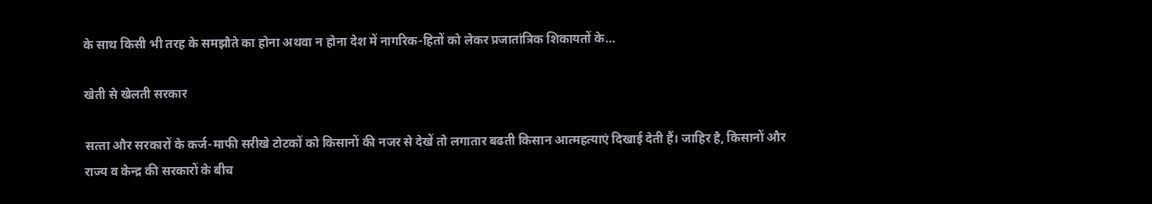के साथ किसी भी तरह के समझौते का होना अथवा न होना देश में नागरिक-हितों को लेकर प्रजातांत्रिक शिकायतों के…

खेती से खेलती सरकार

सत्‍ता और सरकारों के कर्ज-माफी सरीखे टोटकों को किसानों की नजर से देखें तो लगातार बढती किसान आत्‍महत्‍याएं दिखाई देती हैं। जाहिर है, किसानों और राज्‍य व केन्‍द्र की सरकारों के बीच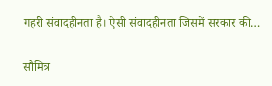गहरी संवादहीनता है। ऐसी संवादहीनता जिसमें सरकार की…

सौमित्र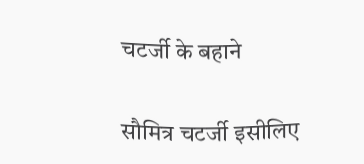चटर्जी के बहाने

सौमित्र चटर्जी इसीलिए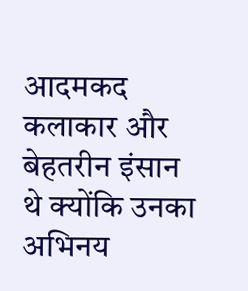आदमकद कलाकार और बेहतरीन इंसान थे क्‍योंकि उनका अभिनय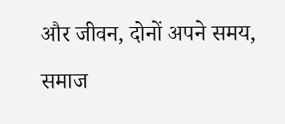और जीवन, दोनों अपने समय, समाज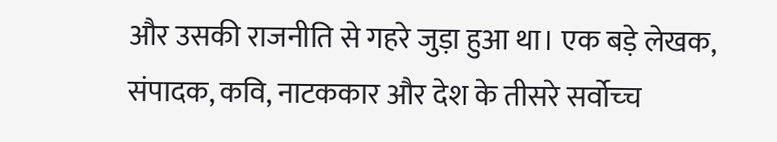और उसकी राजनीति से गहरे जुड़ा हुआ था। एक बड़े लेखक, संपादक, कवि, नाटककार और देश के तीसरे सर्वोच्‍च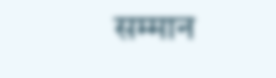सम्‍मान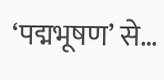‘पद्मभूषण’ से…